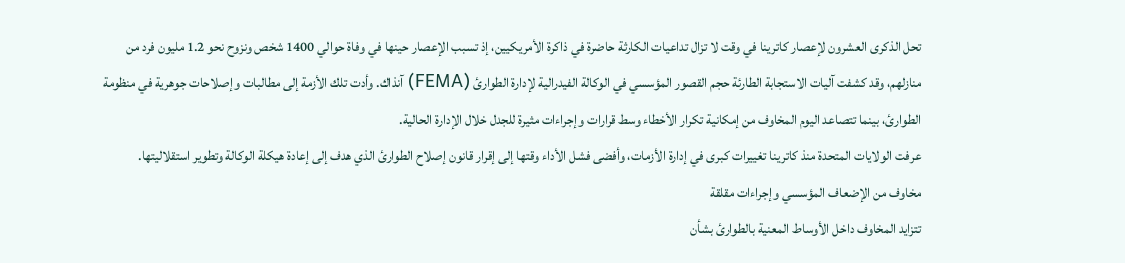تحل الذكرى العشرون لإعصار كاترينا في وقت لا تزال تداعيات الكارثة حاضرة في ذاكرة الأمريكيين، إذ تسبب الإعصار حينها في وفاة حوالي 1400 شخص ونزوح نحو 1.2 مليون فرد من منازلهم، وقد كشفت آليات الاستجابة الطارئة حجم القصور المؤسسي في الوكالة الفيدرالية لإدارة الطوارئ (FEMA) آنذاك. وأدت تلك الأزمة إلى مطالبات وإصلاحات جوهرية في منظومة الطوارئ، بينما تتصاعد اليوم المخاوف من إمكانية تكرار الأخطاء وسط قرارات وإجراءات مثيرة للجدل خلال الإدارة الحالية.
عرفت الولايات المتحدة منذ كاترينا تغييرات كبرى في إدارة الأزمات، وأفضى فشل الأداء وقتها إلى إقرار قانون إصلاح الطوارئ الذي هدف إلى إعادة هيكلة الوكالة وتطوير استقلاليتها.
مخاوف من الإضعاف المؤسسي وإجراءات مقلقة
تتزايد المخاوف داخل الأوساط المعنية بالطوارئ بشأن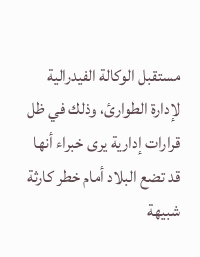مستقبل الوكالة الفيدرالية لإدارة الطوارئ، وذلك في ظل قرارات إدارية يرى خبراء أنها قد تضع البلاد أمام خطر كارثة شبيهة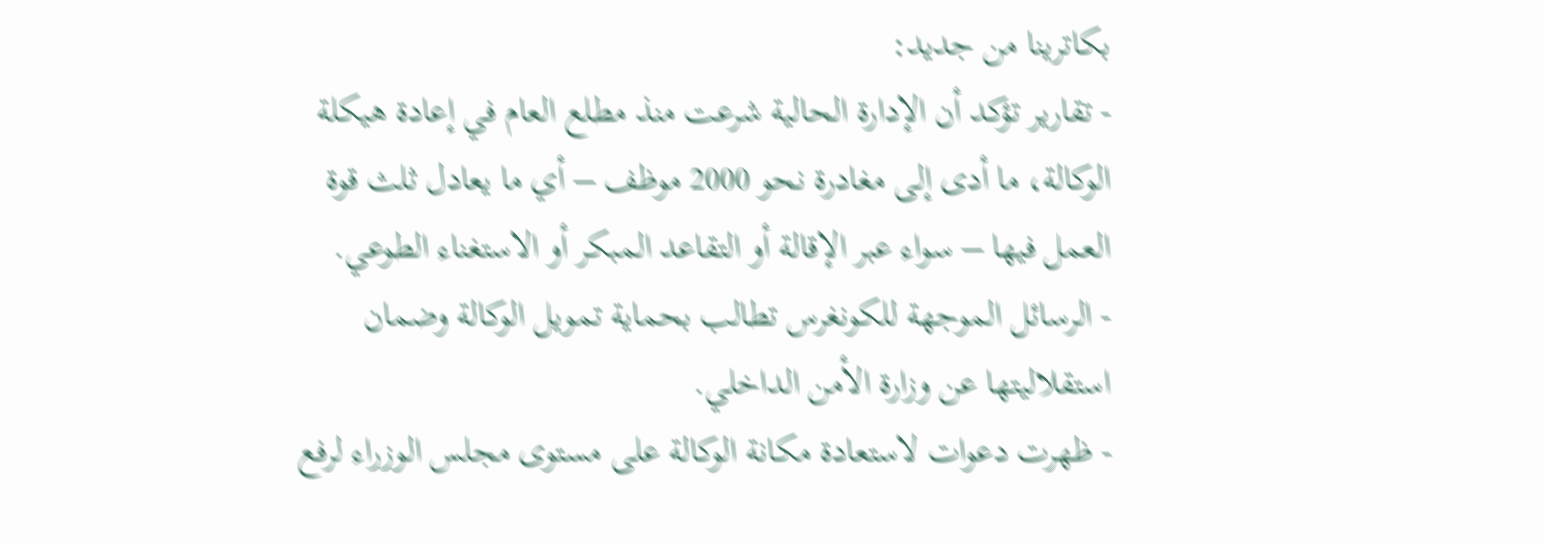بكاترينا من جديد:
- تقارير تؤكد أن الإدارة الحالية شرعت منذ مطلع العام في إعادة هيكلة الوكالة، ما أدى إلى مغادرة نحو 2000 موظف – أي ما يعادل ثلث قوة العمل فيها – سواء عبر الإقالة أو التقاعد المبكر أو الاستغناء الطوعي.
- الرسائل الموجهة للكونغرس تطالب بحماية تمويل الوكالة وضمان استقلاليتها عن وزارة الأمن الداخلي.
- ظهرت دعوات لاستعادة مكانة الوكالة على مستوى مجلس الوزراء لرفع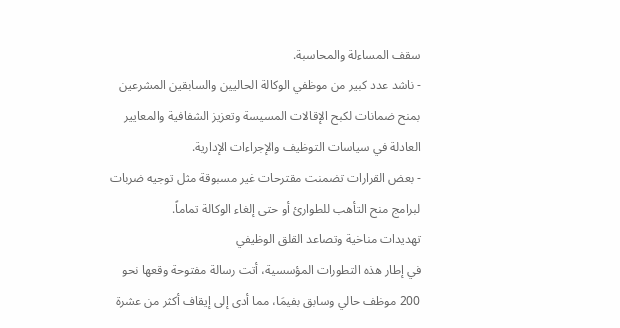سقف المساءلة والمحاسبة.
- ناشد عدد كبير من موظفي الوكالة الحاليين والسابقين المشرعين بمنح ضمانات لكبح الإقالات المسيسة وتعزيز الشفافية والمعايير العادلة في سياسات التوظيف والإجراءات الإدارية.
- بعض القرارات تضمنت مقترحات غير مسبوقة مثل توجيه ضربات لبرامج منح التأهب للطوارئ أو حتى إلغاء الوكالة تماماً.
تهديدات مناخية وتصاعد القلق الوظيفي
في إطار هذه التطورات المؤسسية، أتت رسالة مفتوحة وقعها نحو 200 موظف حالي وسابق بفيمَا، مما أدى إلى إيقاف أكثر من عشرة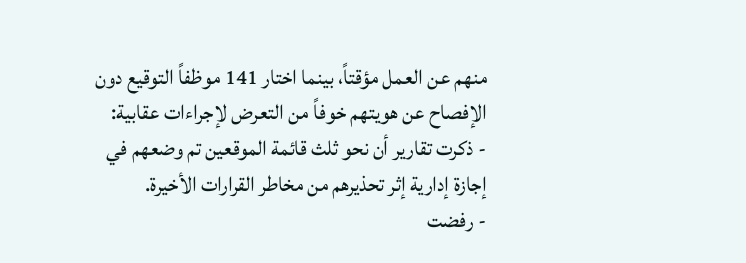منهم عن العمل مؤقتاً، بينما اختار 141 موظفاً التوقيع دون الإفصاح عن هويتهم خوفاً من التعرض لإجراءات عقابية:
- ذكرت تقارير أن نحو ثلث قائمة الموقعين تم وضعهم في إجازة إدارية إثر تحذيرهم من مخاطر القرارات الأخيرة.
- رفضت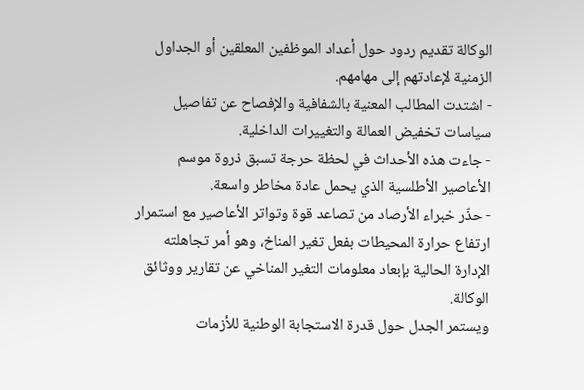الوكالة تقديم ردود حول أعداد الموظفين المعلقين أو الجداول الزمنية لإعادتهم إلى مهامهم.
- اشتدت المطالب المعنية بالشفافية والإفصاح عن تفاصيل سياسات تخفيض العمالة والتغييرات الداخلية.
- جاءت هذه الأحداث في لحظة حرجة تسبق ذروة موسم الأعاصير الأطلسية الذي يحمل عادة مخاطر واسعة.
- حذّر خبراء الأرصاد من تصاعد قوة وتواتر الأعاصير مع استمرار ارتفاع حرارة المحيطات بفعل تغير المناخ، وهو أمر تجاهلته الإدارة الحالية بإبعاد معلومات التغير المناخي عن تقارير ووثائق الوكالة.
ويستمر الجدل حول قدرة الاستجابة الوطنية للأزمات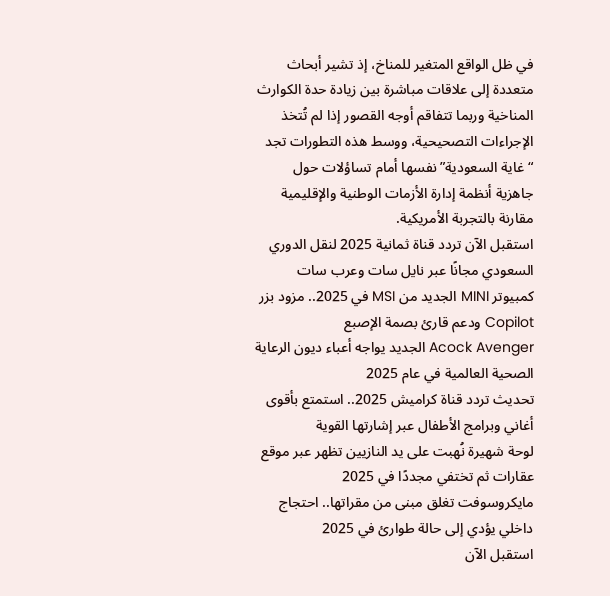في ظل الواقع المتغير للمناخ، إذ تشير أبحاث متعددة إلى علاقات مباشرة بين زيادة حدة الكوارث المناخية وربما تتفاقم أوجه القصور إذا لم تُتخذ الإجراءات التصحيحية، ووسط هذه التطورات تجد “غاية السعودية” نفسها أمام تساؤلات حول جاهزية أنظمة إدارة الأزمات الوطنية والإقليمية مقارنة بالتجربة الأمريكية.
استقبل الآن تردد قناة ثمانية 2025 لنقل الدوري السعودي مجانًا عبر نايل سات وعرب سات
كمبيوتر MINI الجديد من MSI في 2025.. مزود بزر Copilot ودعم قارئ بصمة الإصبع
Acock Avenger الجديد يواجه أعباء ديون الرعاية الصحية العالمية في عام 2025
تحديث تردد قناة كراميش 2025.. استمتع بأقوى أغاني وبرامج الأطفال عبر إشارتها القوية
لوحة شهيرة نُهبت على يد النازيين تظهر عبر موقع عقارات ثم تختفي مجددًا في 2025
مايكروسوفت تغلق مبنى من مقراتها.. احتجاج داخلي يؤدي إلى حالة طوارئ في 2025
استقبل الآن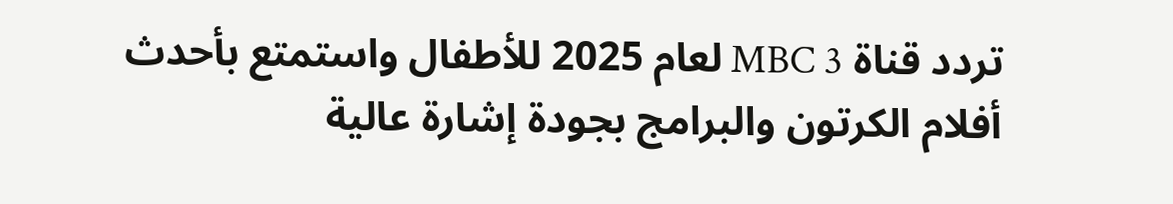تردد قناة MBC 3 لعام 2025 للأطفال واستمتع بأحدث أفلام الكرتون والبرامج بجودة إشارة عالية